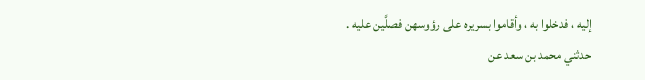إليه ، فدخلوا به ، وأقاموا بسريره على رؤوسهن فصلَّين عليه .
حدثني محمد بن سعد عن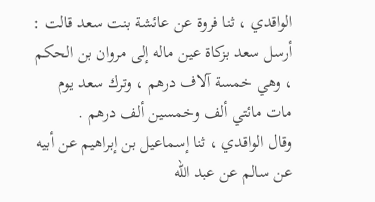الواقدي ، ثنا فروة عن عائشة بنت سعد قالت : أرسل سعد بزكاة عين ماله إلى مروان بن الحكم ، وهي خمسة آلاف درهم ، وترك سعد يوم مات مائتي ألف وخمسين ألف درهم .
وقال الواقدي ، ثنا إسماعيل بن إبراهيم عن أبيه عن سالم عن عبد الله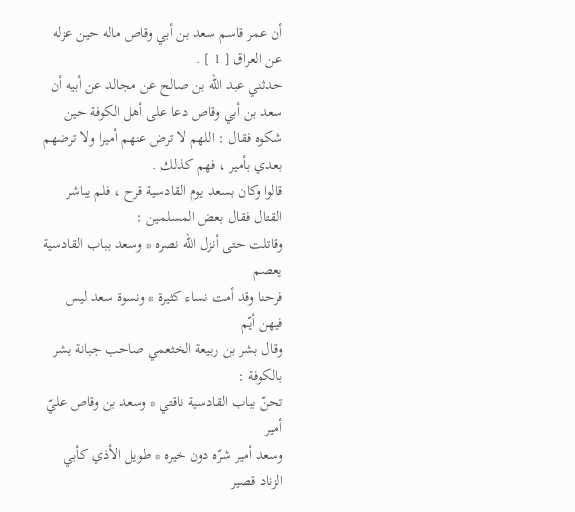أن عمر قاسم سعد بن أبي وقاص ماله حين عزله عن العراق [ 1 ] .
حدثني عبد الله بن صالح عن مجالد عن أبيه أن سعد بن أبي وقاص دعا على أهل الكوفة حين شكوه فقال : اللهم لا ترض عنهم أميرا ولا ترضهم بعدي بأمير ، فهم كذلك .
قالوا وكان بسعد يوم القادسية قرح ، فلم يباشر القتال فقال بعض المسلمين :
وقاتلت حتى أنزل الله نصره * وسعد بباب القادسية يعصم
فرحنا وقد أمت نساء كثيرة * ونسوة سعد ليس فيهن أيّم
وقال بشر بن ربيعة الخثعمي صاحب جبانة بشر بالكوفة :
تحنّ بباب القادسية ناقتي * وسعد بن وقاص عليّ أمير
وسعد أمير شرّه دون خيره * طويل الأذي كأبي الزناد قصير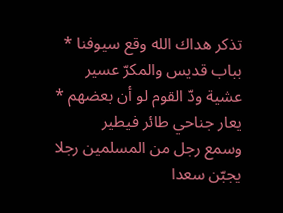تذكر هداك الله وقع سيوفنا * بباب قديس والمكرّ عسير
عشية ودّ القوم لو أن بعضهم * يعار جناحي طائر فيطير
وسمع رجل من المسلمين رجلا يجبّن سعدا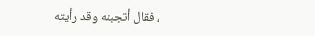، فقال أتجبنه وقد رأيته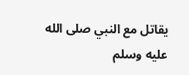يقاتل مع النبي صلى الله عليه وسلم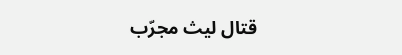قتال ليث مجرّب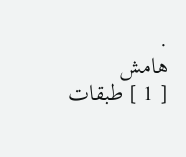.
هامش
[ 1 ] طبقات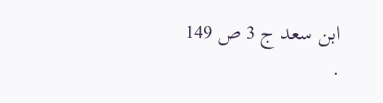ابن سعد ج 3 ص 149 .